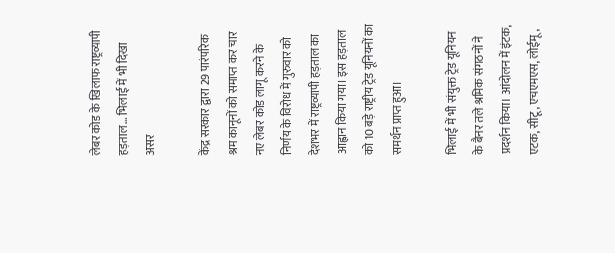लेबर कोड के खिलाफ राष्ट्रव्यापी हड़ताल… भिलाई में भी दिखा असर

केंद्र सरकार द्वारा 29 पारंपरिक श्रम कानूनों को समाप्त कर चार नए लेबर कोड लागू करने के निर्णय के विरोध में गुरुवार को देशभर में राष्ट्रव्यापी हड़ताल का आह्वान किया गया। इस हड़ताल को 10 बड़े राष्ट्रीय ट्रेड यूनियनों का समर्थन प्राप्त हुआ।

भिलाई में भी संयुक्त ट्रेड यूनियन के बैनर तले श्रमिक संगठनों ने प्रदर्शन किया। आंदोलन में इंटक, एटक, सीटू, एचएमएस, लोईमू,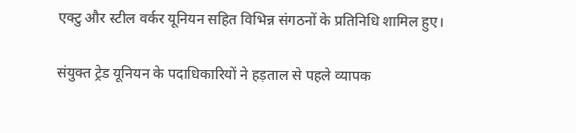एक्टु और स्टील वर्कर यूनियन सहित विभिन्न संगठनों के प्रतिनिधि शामिल हुए।

संयुक्त ट्रेड यूनियन के पदाधिकारियों ने हड़ताल से पहले व्यापक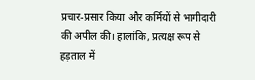प्रचार-प्रसार किया और कर्मियों से भागीदारी की अपील की। हालांकि, प्रत्यक्ष रूप से हड़ताल में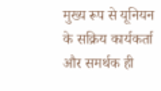मुख्य रूप से यूनियन के सक्रिय कार्यकर्ता और समर्थक ही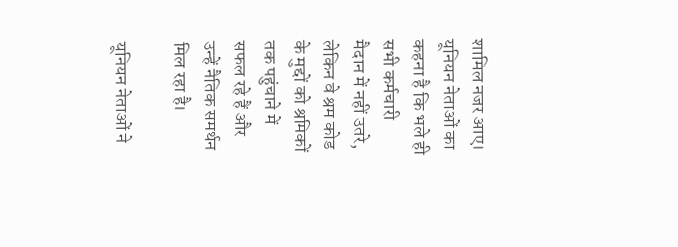शामिल नजर आए। यूनियन नेताओं का कहना है कि भले ही सभी कर्मचारी मैदान में नहीं उतरे, लेकिन वे श्रम कोड के मुद्दों को श्रमिकों तक पहुंचाने में सफल रहे हैं और उन्हें नैतिक समर्थन मिल रहा है।

यूनियन नेताओं ने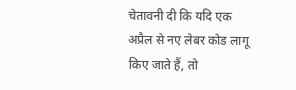चेतावनी दी कि यदि एक अप्रैल से नए लेबर कोड लागू किए जाते हैं, तो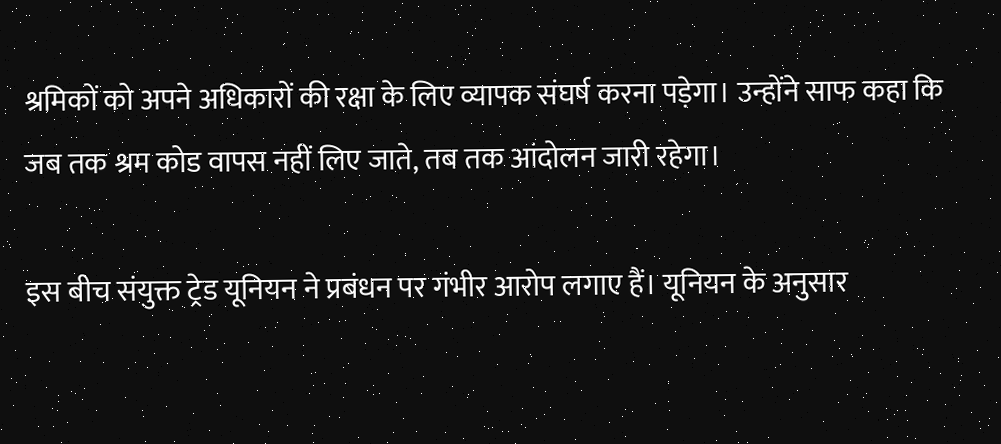श्रमिकों को अपने अधिकारों की रक्षा के लिए व्यापक संघर्ष करना पड़ेगा। उन्होंने साफ कहा कि जब तक श्रम कोड वापस नहीं लिए जाते, तब तक आंदोलन जारी रहेगा।

इस बीच संयुक्त ट्रेड यूनियन ने प्रबंधन पर गंभीर आरोप लगाए हैं। यूनियन के अनुसार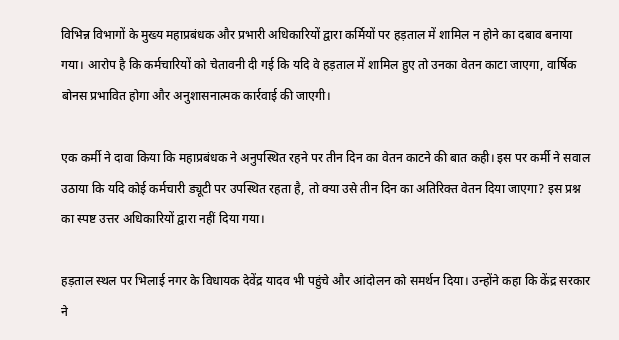विभिन्न विभागों के मुख्य महाप्रबंधक और प्रभारी अधिकारियों द्वारा कर्मियों पर हड़ताल में शामिल न होने का दबाव बनाया गया। आरोप है कि कर्मचारियों को चेतावनी दी गई कि यदि वे हड़ताल में शामिल हुए तो उनका वेतन काटा जाएगा, वार्षिक बोनस प्रभावित होगा और अनुशासनात्मक कार्रवाई की जाएगी।

एक कर्मी ने दावा किया कि महाप्रबंधक ने अनुपस्थित रहने पर तीन दिन का वेतन काटने की बात कही। इस पर कर्मी ने सवाल उठाया कि यदि कोई कर्मचारी ड्यूटी पर उपस्थित रहता है, तो क्या उसे तीन दिन का अतिरिक्त वेतन दिया जाएगा? इस प्रश्न का स्पष्ट उत्तर अधिकारियों द्वारा नहीं दिया गया।

हड़ताल स्थल पर भिलाई नगर के विधायक देवेंद्र यादव भी पहुंचे और आंदोलन को समर्थन दिया। उन्होंने कहा कि केंद्र सरकार ने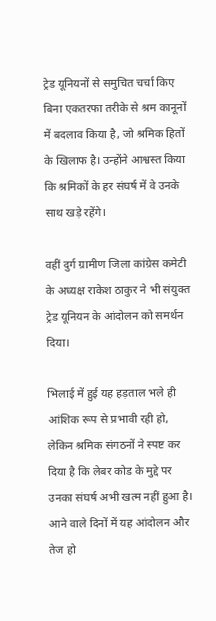ट्रेड यूनियनों से समुचित चर्चा किए बिना एकतरफा तरीके से श्रम कानूनों में बदलाव किया है, जो श्रमिक हितों के खिलाफ है। उन्होंने आश्वस्त किया कि श्रमिकों के हर संघर्ष में वे उनके साथ खड़े रहेंगे।

वहीं दुर्ग ग्रामीण जिला कांग्रेस कमेटी के अध्यक्ष राकेश ठाकुर ने भी संयुक्त ट्रेड यूनियन के आंदोलन को समर्थन दिया।

भिलाई में हुई यह हड़ताल भले ही आंशिक रूप से प्रभावी रही हो, लेकिन श्रमिक संगठनों ने स्पष्ट कर दिया है कि लेबर कोड के मुद्दे पर उनका संघर्ष अभी खत्म नहीं हुआ है। आने वाले दिनों में यह आंदोलन और तेज हो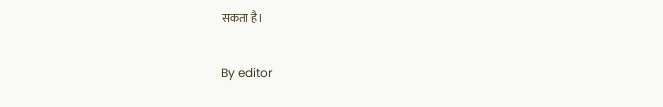सकता है।

By editor